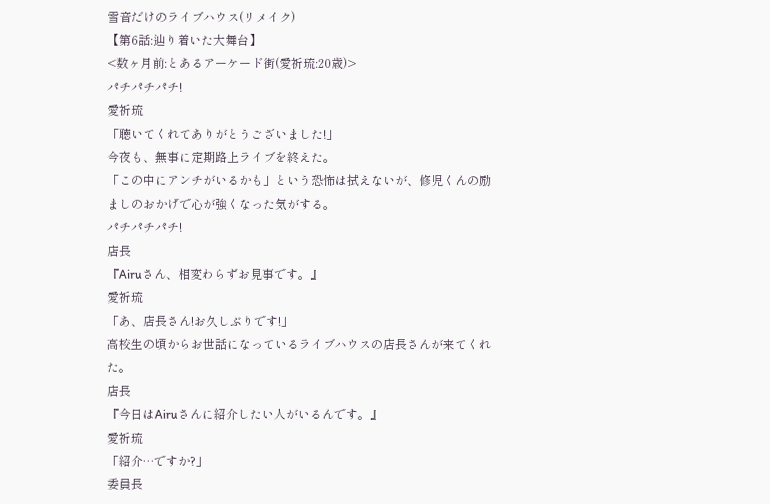雪音だけのライブハウス(リメイク)
【第6話:辿り着いた大舞台】
<数ヶ月前:とあるアーケード街(愛祈琉:20歳)>
パチパチパチ!
愛祈琉
「聴いてくれてありがとうございました!」
今夜も、無事に定期路上ライブを終えた。
「この中にアンチがいるかも」という恐怖は拭えないが、修児くんの励ましのおかげで心が強くなった気がする。
パチパチパチ!
店長
『Airuさん、相変わらずお見事です。』
愛祈琉
「あ、店長さん!お久しぶりです!」
高校生の頃からお世話になっているライブハウスの店長さんが来てくれた。
店長
『今日はAiruさんに紹介したい人がいるんです。』
愛祈琉
「紹介…ですか?」
委員長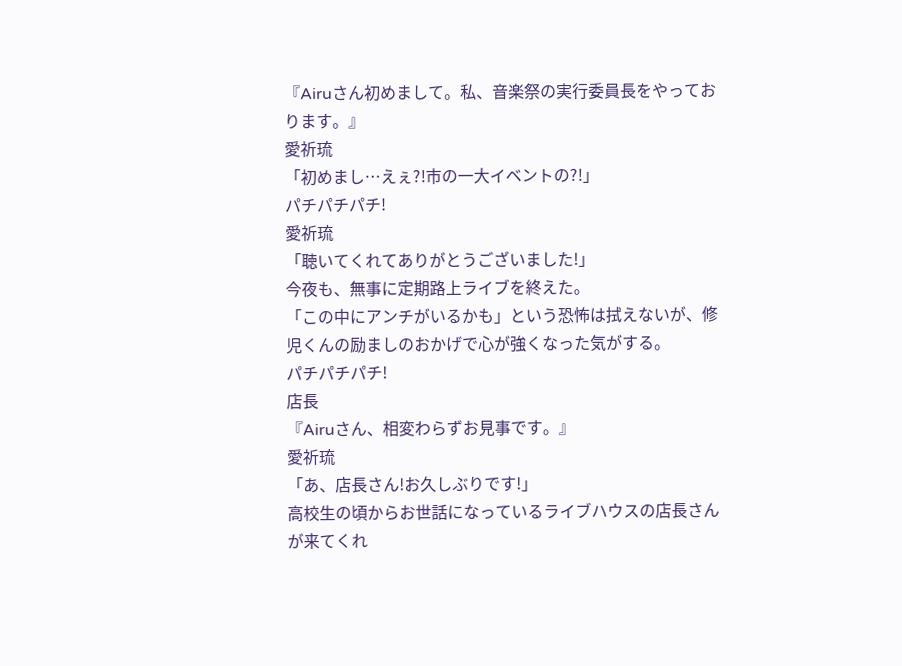『Airuさん初めまして。私、音楽祭の実行委員長をやっております。』
愛祈琉
「初めまし…えぇ?!市の一大イベントの?!」
パチパチパチ!
愛祈琉
「聴いてくれてありがとうございました!」
今夜も、無事に定期路上ライブを終えた。
「この中にアンチがいるかも」という恐怖は拭えないが、修児くんの励ましのおかげで心が強くなった気がする。
パチパチパチ!
店長
『Airuさん、相変わらずお見事です。』
愛祈琉
「あ、店長さん!お久しぶりです!」
高校生の頃からお世話になっているライブハウスの店長さんが来てくれ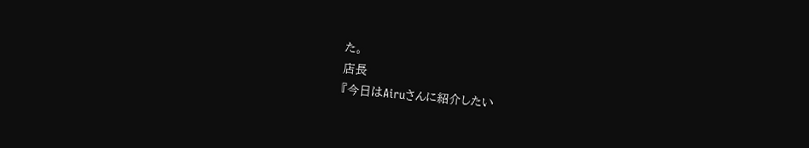た。
店長
『今日はAiruさんに紹介したい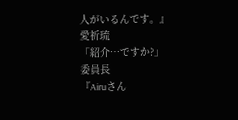人がいるんです。』
愛祈琉
「紹介…ですか?」
委員長
『Airuさん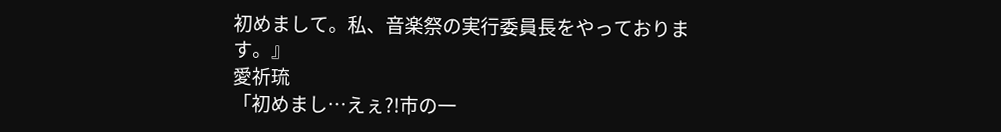初めまして。私、音楽祭の実行委員長をやっております。』
愛祈琉
「初めまし…えぇ?!市の一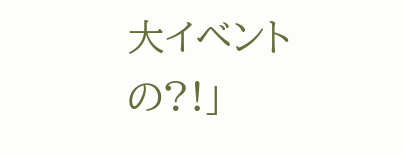大イベントの?!」